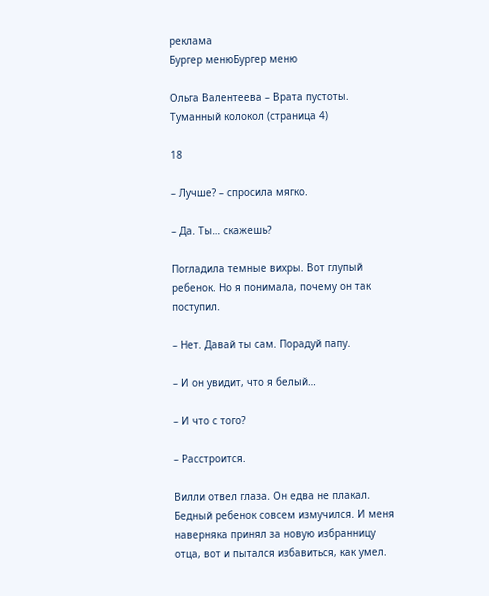реклама
Бургер менюБургер меню

Ольга Валентеева – Врата пустоты. Туманный колокол (страница 4)

18

– Лучше? – спросила мягко.

– Да. Ты… скажешь?

Погладила темные вихры. Вот глупый ребенок. Но я понимала, почему он так поступил.

– Нет. Давай ты сам. Порадуй папу.

– И он увидит, что я белый…

– И что с того?

– Расстроится.

Вилли отвел глаза. Он едва не плакал. Бедный ребенок совсем измучился. И меня наверняка принял за новую избранницу отца, вот и пытался избавиться, как умел.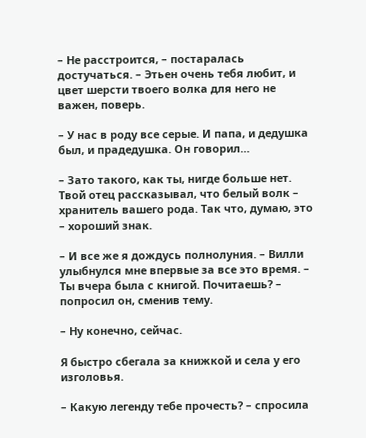– Не расстроится, – постаралась достучаться. – Этьен очень тебя любит, и цвет шерсти твоего волка для него не важен, поверь.

– У нас в роду все серые. И папа, и дедушка был, и прадедушка. Он говорил…

– Зато такого, как ты, нигде больше нет. Твой отец рассказывал, что белый волк – хранитель вашего рода. Так что, думаю, это – хороший знак.

– И все же я дождусь полнолуния. – Вилли улыбнулся мне впервые за все это время. – Ты вчера была с книгой. Почитаешь? – попросил он, сменив тему.

– Ну конечно, сейчас.

Я быстро сбегала за книжкой и села у его изголовья.

– Какую легенду тебе прочесть? – спросила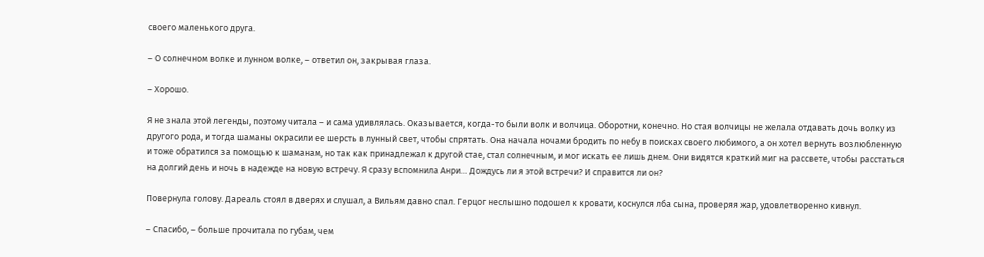своего маленького друга.

– О солнечном волке и лунном волке, – ответил он, закрывая глаза.

– Хорошо.

Я не знала этой легенды, поэтому читала – и сама удивлялась. Оказывается, когда-то были волк и волчица. Оборотни, конечно. Но стая волчицы не желала отдавать дочь волку из другого рода, и тогда шаманы окрасили ее шерсть в лунный свет, чтобы спрятать. Она начала ночами бродить по небу в поисках своего любимого, а он хотел вернуть возлюбленную и тоже обратился за помощью к шаманам, но так как принадлежал к другой стае, стал солнечным, и мог искать ее лишь днем. Они видятся краткий миг на рассвете, чтобы расстаться на долгий день и ночь в надежде на новую встречу. Я сразу вспомнила Анри… Дождусь ли я этой встречи? И справится ли он?

Повернула голову. Дареаль стоял в дверях и слушал, а Вильям давно спал. Герцог неслышно подошел к кровати, коснулся лба сына, проверяя жар, удовлетворенно кивнул.

– Спасибо, – больше прочитала по губам, чем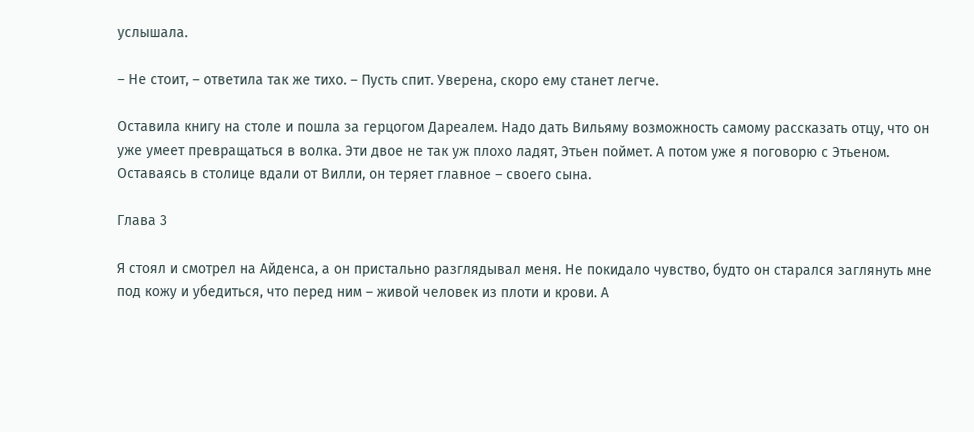услышала.

– Не стоит, – ответила так же тихо. – Пусть спит. Уверена, скоро ему станет легче.

Оставила книгу на столе и пошла за герцогом Дареалем. Надо дать Вильяму возможность самому рассказать отцу, что он уже умеет превращаться в волка. Эти двое не так уж плохо ладят, Этьен поймет. А потом уже я поговорю с Этьеном. Оставаясь в столице вдали от Вилли, он теряет главное – своего сына.

Глава 3

Я стоял и смотрел на Айденса, а он пристально разглядывал меня. Не покидало чувство, будто он старался заглянуть мне под кожу и убедиться, что перед ним – живой человек из плоти и крови. А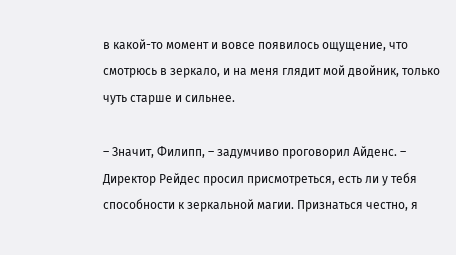в какой-то момент и вовсе появилось ощущение, что смотрюсь в зеркало, и на меня глядит мой двойник, только чуть старше и сильнее.

– Значит, Филипп, – задумчиво проговорил Айденс. – Директор Рейдес просил присмотреться, есть ли у тебя способности к зеркальной магии. Признаться честно, я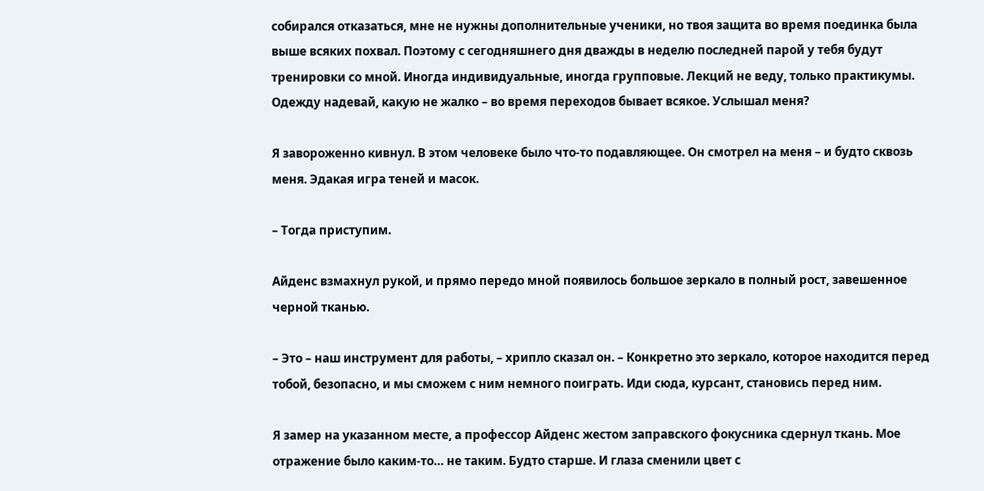собирался отказаться, мне не нужны дополнительные ученики, но твоя защита во время поединка была выше всяких похвал. Поэтому с сегодняшнего дня дважды в неделю последней парой у тебя будут тренировки со мной. Иногда индивидуальные, иногда групповые. Лекций не веду, только практикумы. Одежду надевай, какую не жалко – во время переходов бывает всякое. Услышал меня?

Я завороженно кивнул. В этом человеке было что-то подавляющее. Он смотрел на меня – и будто сквозь меня. Эдакая игра теней и масок.

– Тогда приступим.

Айденс взмахнул рукой, и прямо передо мной появилось большое зеркало в полный рост, завешенное черной тканью.

– Это – наш инструмент для работы, – хрипло сказал он. – Конкретно это зеркало, которое находится перед тобой, безопасно, и мы сможем с ним немного поиграть. Иди сюда, курсант, становись перед ним.

Я замер на указанном месте, а профессор Айденс жестом заправского фокусника сдернул ткань. Мое отражение было каким-то… не таким. Будто старше. И глаза сменили цвет с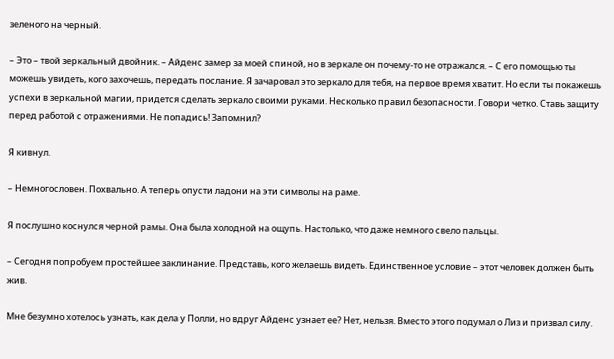зеленого на черный.

– Это – твой зеркальный двойник. – Айденс замер за моей спиной, но в зеркале он почему-то не отражался. – С его помощью ты можешь увидеть, кого захочешь, передать послание. Я зачаровал это зеркало для тебя, на первое время хватит. Но если ты покажешь успехи в зеркальной магии, придется сделать зеркало своими руками. Несколько правил безопасности. Говори четко. Ставь защиту перед работой с отражениями. Не попадись! Запомнил?

Я кивнул.

– Немногословен. Похвально. А теперь опусти ладони на эти символы на раме.

Я послушно коснулся черной рамы. Она была холодной на ощупь. Настолько, что даже немного свело пальцы.

– Сегодня попробуем простейшее заклинание. Представь, кого желаешь видеть. Единственное условие – этот человек должен быть жив.

Мне безумно хотелось узнать, как дела у Полли, но вдруг Айденс узнает ее? Нет, нельзя. Вместо этого подумал о Лиз и призвал силу.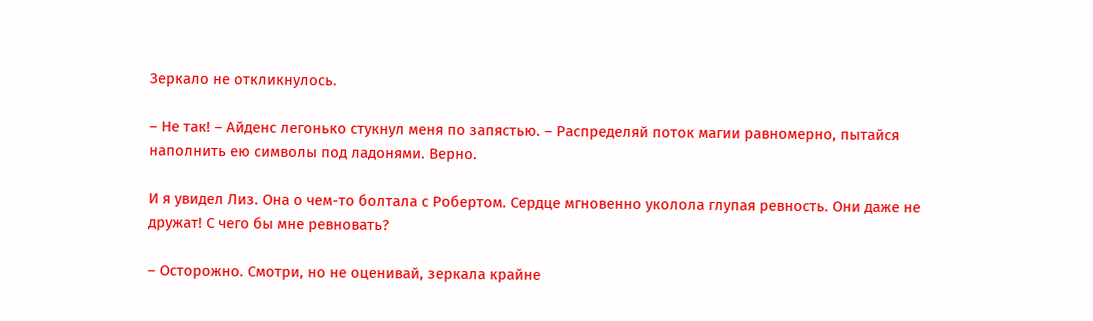Зеркало не откликнулось.

– Не так! – Айденс легонько стукнул меня по запястью. – Распределяй поток магии равномерно, пытайся наполнить ею символы под ладонями. Верно.

И я увидел Лиз. Она о чем-то болтала с Робертом. Сердце мгновенно уколола глупая ревность. Они даже не дружат! С чего бы мне ревновать?

– Осторожно. Смотри, но не оценивай, зеркала крайне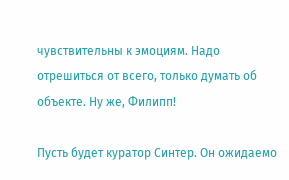чувствительны к эмоциям. Надо отрешиться от всего, только думать об объекте. Ну же, Филипп!

Пусть будет куратор Синтер. Он ожидаемо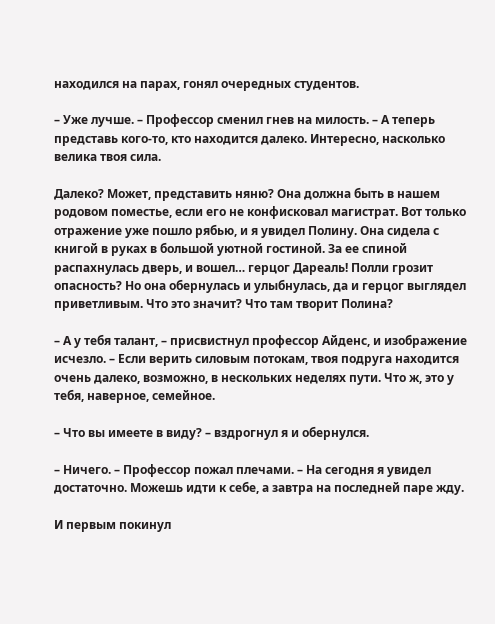находился на парах, гонял очередных студентов.

– Уже лучше. – Профессор сменил гнев на милость. – А теперь представь кого-то, кто находится далеко. Интересно, насколько велика твоя сила.

Далеко? Может, представить няню? Она должна быть в нашем родовом поместье, если его не конфисковал магистрат. Вот только отражение уже пошло рябью, и я увидел Полину. Она сидела с книгой в руках в большой уютной гостиной. За ее спиной распахнулась дверь, и вошел… герцог Дареаль! Полли грозит опасность? Но она обернулась и улыбнулась, да и герцог выглядел приветливым. Что это значит? Что там творит Полина?

– А у тебя талант, – присвистнул профессор Айденс, и изображение исчезло. – Если верить силовым потокам, твоя подруга находится очень далеко, возможно, в нескольких неделях пути. Что ж, это у тебя, наверное, семейное.

– Что вы имеете в виду? – вздрогнул я и обернулся.

– Ничего. – Профессор пожал плечами. – На сегодня я увидел достаточно. Можешь идти к себе, а завтра на последней паре жду.

И первым покинул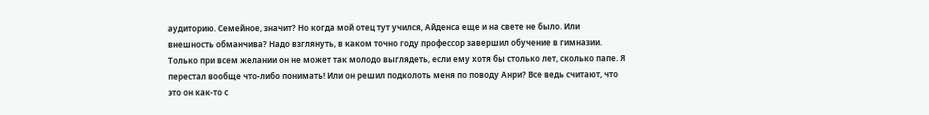аудиторию. Семейное, значит? Но когда мой отец тут учился, Айденса еще и на свете не было. Или внешность обманчива? Надо взглянуть, в каком точно году профессор завершил обучение в гимназии. Только при всем желании он не может так молодо выглядеть, если ему хотя бы столько лет, сколько папе. Я перестал вообще что-либо понимать! Или он решил подколоть меня по поводу Анри? Все ведь считают, что это он как-то с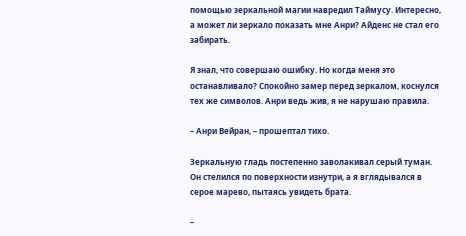помощью зеркальной магии навредил Таймусу. Интересно, а может ли зеркало показать мне Анри? Айденс не стал его забирать.

Я знал, что совершаю ошибку. Но когда меня это останавливало? Спокойно замер перед зеркалом, коснулся тех же символов. Анри ведь жив, я не нарушаю правила.

– Анри Вейран, – прошептал тихо.

Зеркальную гладь постепенно заволакивал серый туман. Он стелился по поверхности изнутри, а я вглядывался в серое марево, пытаясь увидеть брата.

–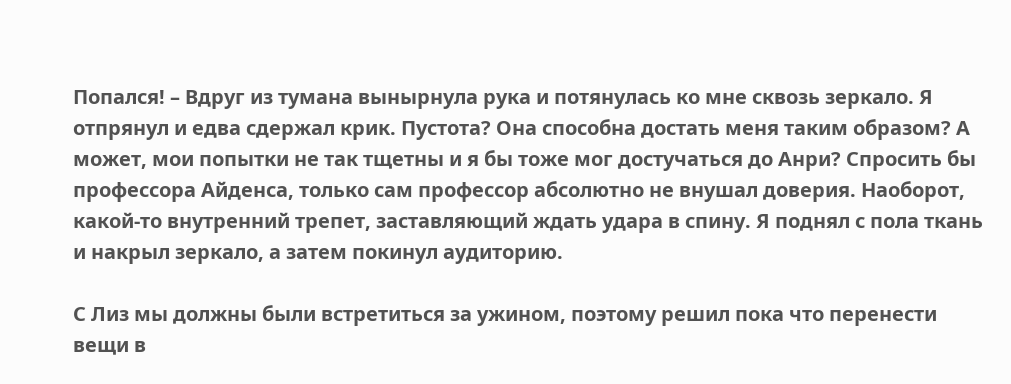Попался! – Вдруг из тумана вынырнула рука и потянулась ко мне сквозь зеркало. Я отпрянул и едва сдержал крик. Пустота? Она способна достать меня таким образом? А может, мои попытки не так тщетны и я бы тоже мог достучаться до Анри? Спросить бы профессора Айденса, только сам профессор абсолютно не внушал доверия. Наоборот, какой-то внутренний трепет, заставляющий ждать удара в спину. Я поднял с пола ткань и накрыл зеркало, а затем покинул аудиторию.

С Лиз мы должны были встретиться за ужином, поэтому решил пока что перенести вещи в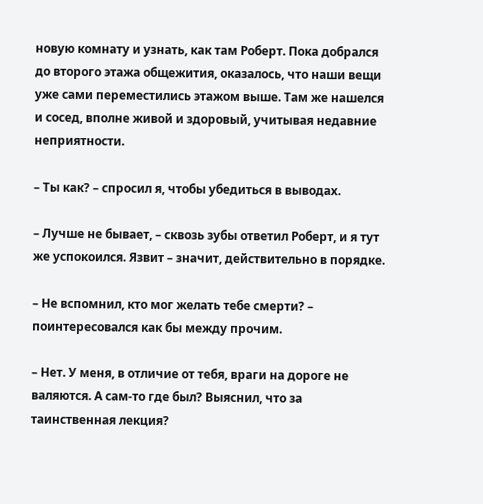новую комнату и узнать, как там Роберт. Пока добрался до второго этажа общежития, оказалось, что наши вещи уже сами переместились этажом выше. Там же нашелся и сосед, вполне живой и здоровый, учитывая недавние неприятности.

– Ты как? – спросил я, чтобы убедиться в выводах.

– Лучше не бывает, – сквозь зубы ответил Роберт, и я тут же успокоился. Язвит – значит, действительно в порядке.

– Не вспомнил, кто мог желать тебе смерти? – поинтересовался как бы между прочим.

– Нет. У меня, в отличие от тебя, враги на дороге не валяются. А сам-то где был? Выяснил, что за таинственная лекция?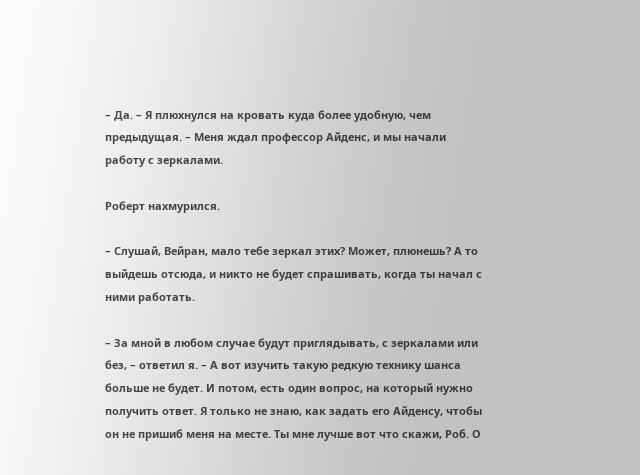– Да. – Я плюхнулся на кровать куда более удобную, чем предыдущая. – Меня ждал профессор Айденс, и мы начали работу с зеркалами.

Роберт нахмурился.

– Слушай, Вейран, мало тебе зеркал этих? Может, плюнешь? А то выйдешь отсюда, и никто не будет спрашивать, когда ты начал с ними работать.

– За мной в любом случае будут приглядывать, с зеркалами или без, – ответил я. – А вот изучить такую редкую технику шанса больше не будет. И потом, есть один вопрос, на который нужно получить ответ. Я только не знаю, как задать его Айденсу, чтобы он не пришиб меня на месте. Ты мне лучше вот что скажи, Роб. О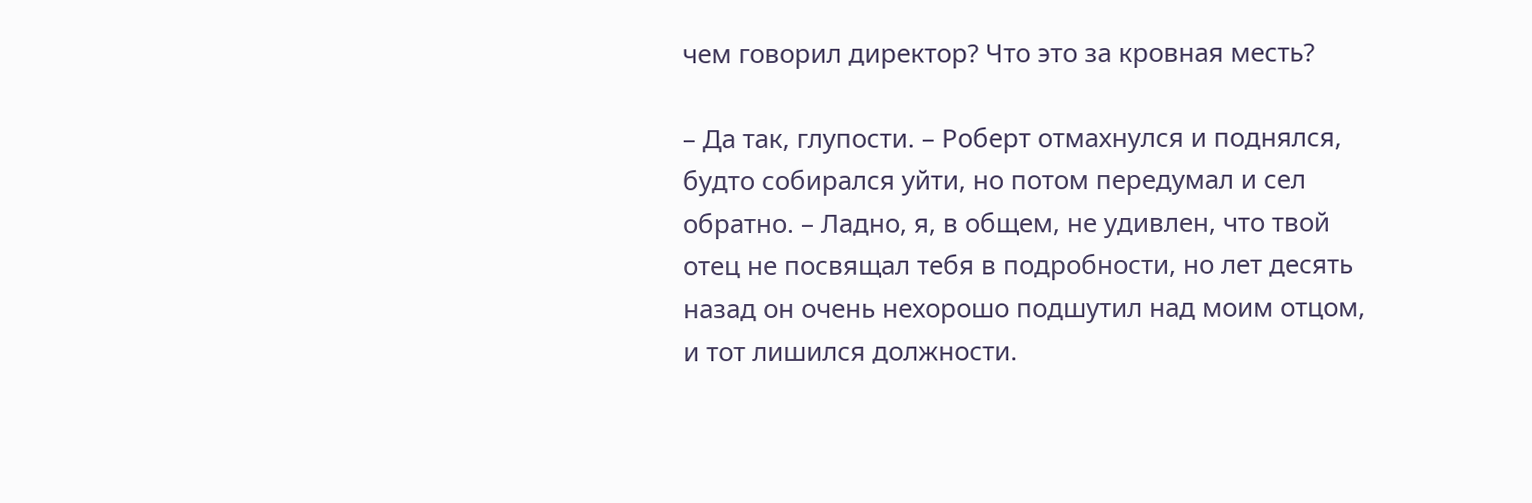чем говорил директор? Что это за кровная месть?

– Да так, глупости. – Роберт отмахнулся и поднялся, будто собирался уйти, но потом передумал и сел обратно. – Ладно, я, в общем, не удивлен, что твой отец не посвящал тебя в подробности, но лет десять назад он очень нехорошо подшутил над моим отцом, и тот лишился должности.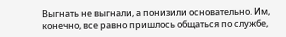Выгнать не выгнали, а понизили основательно. Им, конечно, все равно пришлось общаться по службе,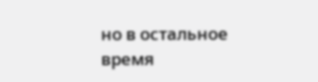но в остальное время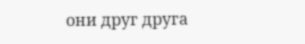они друг друга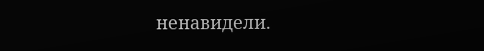ненавидели.